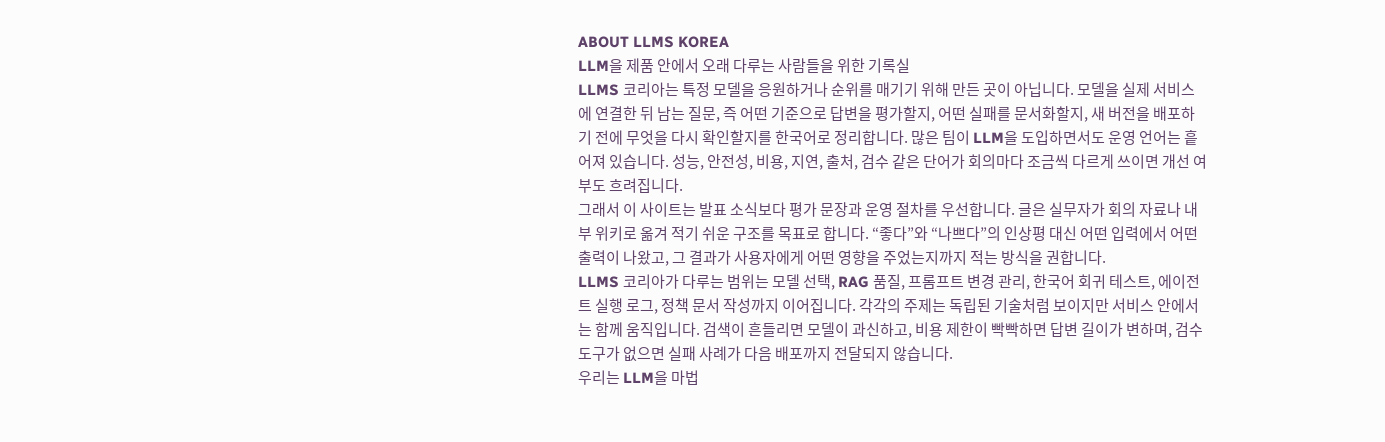ABOUT LLMS KOREA
LLM을 제품 안에서 오래 다루는 사람들을 위한 기록실
LLMS 코리아는 특정 모델을 응원하거나 순위를 매기기 위해 만든 곳이 아닙니다. 모델을 실제 서비스에 연결한 뒤 남는 질문, 즉 어떤 기준으로 답변을 평가할지, 어떤 실패를 문서화할지, 새 버전을 배포하기 전에 무엇을 다시 확인할지를 한국어로 정리합니다. 많은 팀이 LLM을 도입하면서도 운영 언어는 흩어져 있습니다. 성능, 안전성, 비용, 지연, 출처, 검수 같은 단어가 회의마다 조금씩 다르게 쓰이면 개선 여부도 흐려집니다.
그래서 이 사이트는 발표 소식보다 평가 문장과 운영 절차를 우선합니다. 글은 실무자가 회의 자료나 내부 위키로 옮겨 적기 쉬운 구조를 목표로 합니다. “좋다”와 “나쁘다”의 인상평 대신 어떤 입력에서 어떤 출력이 나왔고, 그 결과가 사용자에게 어떤 영향을 주었는지까지 적는 방식을 권합니다.
LLMS 코리아가 다루는 범위는 모델 선택, RAG 품질, 프롬프트 변경 관리, 한국어 회귀 테스트, 에이전트 실행 로그, 정책 문서 작성까지 이어집니다. 각각의 주제는 독립된 기술처럼 보이지만 서비스 안에서는 함께 움직입니다. 검색이 흔들리면 모델이 과신하고, 비용 제한이 빡빡하면 답변 길이가 변하며, 검수 도구가 없으면 실패 사례가 다음 배포까지 전달되지 않습니다.
우리는 LLM을 마법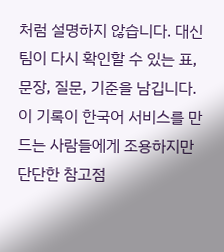처럼 설명하지 않습니다. 대신 팀이 다시 확인할 수 있는 표, 문장, 질문, 기준을 남깁니다. 이 기록이 한국어 서비스를 만드는 사람들에게 조용하지만 단단한 참고점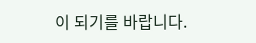이 되기를 바랍니다.